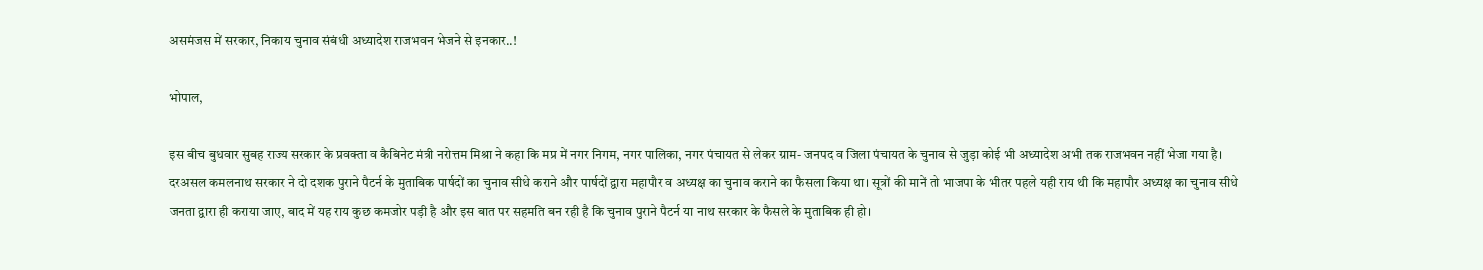असमंजस में सरकार, निकाय चुनाव संबंधी अध्यादेश राजभवन भेजने से इनकार..!

भोपाल,

इस बीच बुधवार सुबह राज्य सरकार के प्रवक्ता व कैबिनेट मंत्री नरोत्तम मिश्रा ने कहा कि मप्र में नगर निगम, नगर पालिका, नगर पंचायत से लेकर ग्राम- जनपद व जिला पंचायत के चुनाव से जुड़ा कोई भी अध्यादेश अभी तक राजभवन नहीं भेजा गया है। दरअसल कमलनाथ सरकार ने दो दशक पुराने पैटर्न के मुताबिक पार्षदों का चुनाव सीधे कराने और पार्षदों द्वारा महापौर व अध्यक्ष का चुनाव कराने का फैसला किया था। सूत्रों की मानें तो भाजपा के भीतर पहले यही राय थी कि महापौर अध्यक्ष का चुनाव सीधे जनता द्वारा ही कराया जाए, बाद में यह राय कुछ कमजोर पड़ी है और इस बात पर सहमति बन रही है कि चुनाव पुराने पैटर्न या नाथ सरकार के फैसले के मुताबिक ही हो।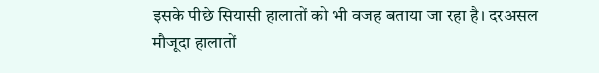इसके पीछे सियासी हालातों को भी वजह बताया जा रहा है। दरअसल मौजूदा हालातों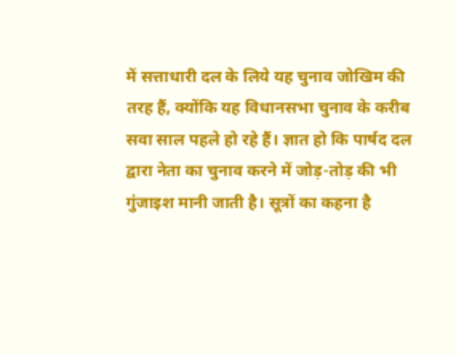में सत्ताधारी दल के लिये यह चुनाव जोखिम की तरह हैं, क्योंकि यह विधानसभा चुनाव के करीब सवा साल पहले हो रहे हैं। ज्ञात हो कि पार्षद दल द्वारा नेता का चुनाव करने में जोड़-तोड़ की भी गुंजाइश मानी जाती है। सूत्रों का कहना है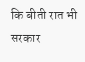कि बीती रात भी सरकार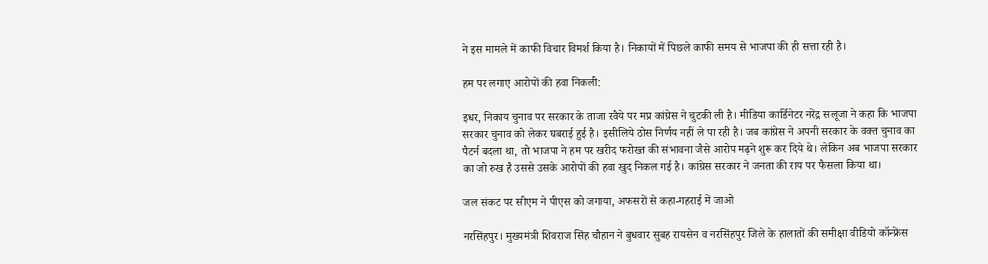ने इस मामले में काफी विचार विमर्श किया है। निकायों में पिछले काफी समय से भाजपा की ही सत्ता रही है।

हम पर लगाए आरोपों की हवा निकली:

इधर, निकाय चुनाव पर सरकार के ताजा रवैये पर मप्र कांग्रेस ने चुटकी ली है। मीडिया कार्डिनेटर नरेंद्र सलूजा ने कहा कि भाजपा सरकार चुनाव को लेकर घबराई हुई है। इसीलिये ठोस निर्णय नहीं ले पा रही है। जब कांग्रेस ने अपनी सरकार के वक्त चुनाव का पैटर्न बदला था, तो भाजपा ने हम पर खरीद फरोख्त की संभावना जैसे आरोप मढ़ने शुरू कर दिये थे। लेकिन अब भाजपा सरकार का जो रुख है उससे उसके आरोपों की हवा खुद निकल गई है। कांग्रेस सरकार ने जनता की राय पर फैसला किया था।

जल संकट पर सीएम ने पीएस को जगाया, अफसरों से कहा-गहराई में जाओ

नरसिंहपुर। मुख्यमंत्री शिवराज सिंह चौहान ने बुधवार सुबह रायसेन व नरसिंहपुर जिले के हालातों की समीक्षा वीडियो कॉन्फ्रेंस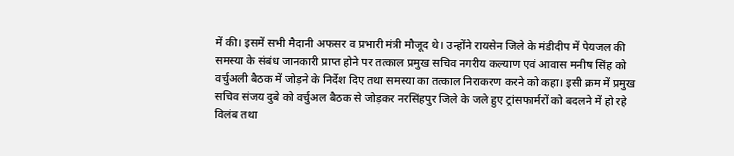में की। इसमें सभी मैदानी अफसर व प्रभारी मंत्री मौजूद थे। उन्होंने रायसेन जिले के मंडीदीप में पेयजल की समस्या के संबंध जानकारी प्राप्त होने पर तत्काल प्रमुख सचिव नगरीय कल्याण एवं आवास मनीष सिंह को वर्चुअली बैठक में जोड़ने के निर्देश दिए तथा समस्या का तत्काल निराकरण करने को कहा। इसी क्रम में प्रमुख सचिव संजय दुबे को वर्चुअल बैठक से जोड़कर नरसिंहपुर जिले के जले हुए ट्रांसफार्मरों को बदलने में हो रहे विलंब तथा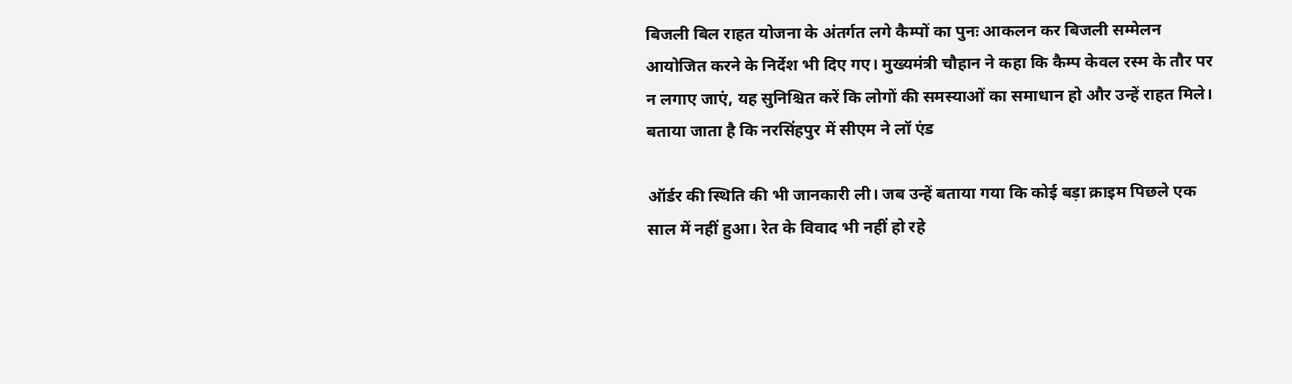बिजली बिल राहत योजना के अंतर्गत लगे कैम्पों का पुनः आकलन कर बिजली सम्मेलन आयोजित करने के निर्देश भी दिए गए। मुख्यमंत्री चौहान ने कहा कि कैम्प केवल रस्म के तौर पर न लगाए जाएं, यह सुनिश्चित करें कि लोगों की समस्याओं का समाधान हो और उन्हें राहत मिले। बताया जाता है कि नरसिंहपुर में सीएम ने लॉ एंड

ऑर्डर की स्थिति की भी जानकारी ली। जब उन्हें बताया गया कि कोई बड़ा क्राइम पिछले एक साल में नहीं हुआ। रेत के विवाद भी नहीं हो रहे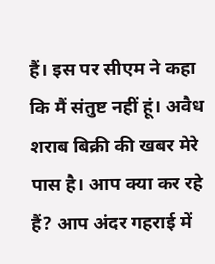हैं। इस पर सीएम ने कहा कि मैं संतुष्ट नहीं हूं। अवैध शराब बिक्री की खबर मेरे पास है। आप क्या कर रहे हैं? आप अंदर गहराई में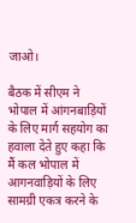जाओ।

बैठक में सीएम ने भोपाल में आंगनबाड़ियों के लिए मार्ग सहयोग का हवाला देते हुए कहा कि मैं कल भोपाल में आगनवाड़ियों के लिए सामग्री एकत्र करने के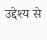उद्देश्य से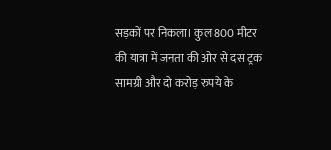सड़कों पर निकला। कुल 800 मीटर की यात्रा में जनता की ओर से दस ट्रक सामग्री और दो करोड़ रुपये के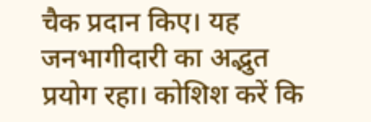चैक प्रदान किए। यह जनभागीदारी का अद्भुत प्रयोग रहा। कोशिश करें कि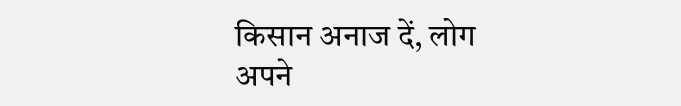किसान अनाज दें, लोग अपने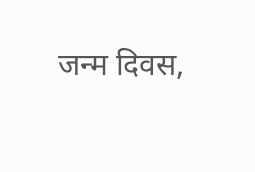जन्म दिवस,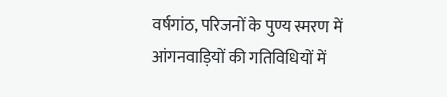वर्षगांठ, परिजनों के पुण्य स्मरण में आंगनवाड़ियों की गतिविधियों में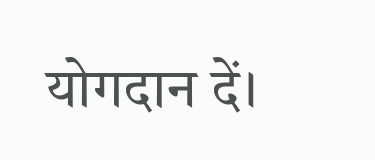योगदान दें।